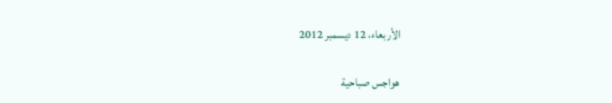الأربعاء، 12 ديسمبر 2012

هواجس صباحية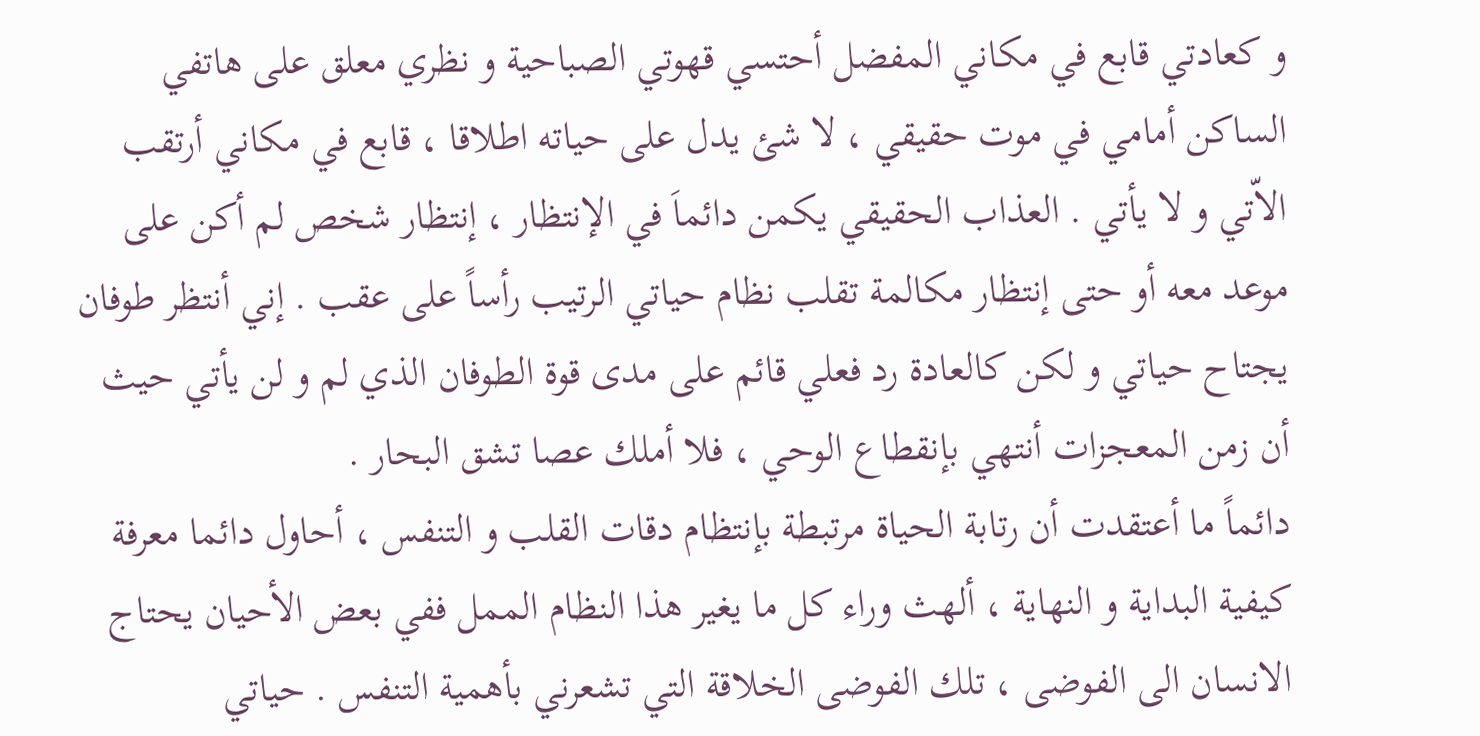و كعادتي قابع في مكاني المفضل أحتسي قهوتي الصباحية و نظري معلق على هاتفي الساكن أمامي في موت حقيقي ، لا شئ يدل على حياته اطلاقا ، قابع في مكاني أرتقب الاّتي و لا يأتي . العذاب الحقيقي يكمن دائماَ في الإنتظار ، إنتظار شخص لم أكن على موعد معه أو حتى إنتظار مكالمة تقلب نظام حياتي الرتيب رأساً على عقب . إني أنتظر طوفان يجتاح حياتي و لكن كالعادة رد فعلي قائم على مدى قوة الطوفان الذي لم و لن يأتي حيث أن زمن المعجزات أنتهي بإنقطاع الوحي ، فلا أملك عصا تشق البحار .
دائماً ما أعتقدت أن رتابة الحياة مرتبطة بإنتظام دقات القلب و التنفس ، أحاول دائما معرفة كيفية البداية و النهاية ، ألهث وراء كل ما يغير هذا النظام الممل ففي بعض الأحيان يحتاج الانسان الى الفوضى ، تلك الفوضى الخلاقة التي تشعرني بأهمية التنفس . حياتي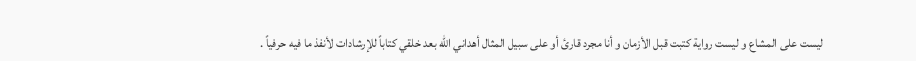ليست على المشاع و ليست رواية كتبت قبل الأزمان و أنا مجرد قارئ أو على سبيل المثال أهداني الله بعد خلقي كتاباً للإرشادات لأنفذ ما فيه حرفياً .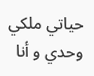حياتي ملكي وحدي و أنا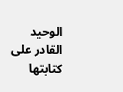الوحيد القادر على كتابتها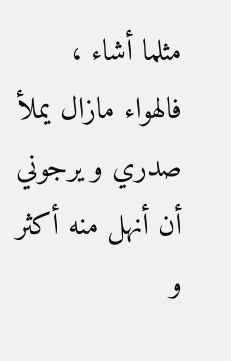مثلما أشاء ، فالهواء مازال يملأ صدري و يرجوني أن أنهل منه أكثر و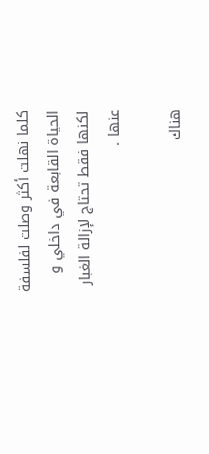كلما نهلت أكثر وصلت لفلسفة الحياة القابعة في داخلي و لكنها فقط تحتاج لإزالة الغبار عنها .

هناك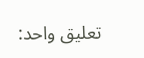تعليق واحد: